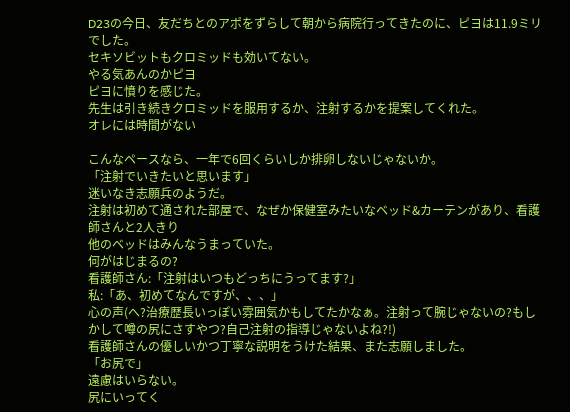D23の今日、友だちとのアポをずらして朝から病院行ってきたのに、ピヨは11.9ミリでした。
セキソビットもクロミッドも効いてない。
やる気あんのかピヨ
ピヨに憤りを感じた。
先生は引き続きクロミッドを服用するか、注射するかを提案してくれた。
オレには時間がない

こんなペースなら、一年で6回くらいしか排卵しないじゃないか。
「注射でいきたいと思います」
迷いなき志願兵のようだ。
注射は初めて通された部屋で、なぜか保健室みたいなベッド&カーテンがあり、看護師さんと2人きり
他のベッドはみんなうまっていた。
何がはじまるの?
看護師さん:「注射はいつもどっちにうってます?」
私:「あ、初めてなんですが、、、」
心の声(へ?治療歴長いっぽい雰囲気かもしてたかなぁ。注射って腕じゃないの?もしかして噂の尻にさすやつ?自己注射の指導じゃないよね?!)
看護師さんの優しいかつ丁寧な説明をうけた結果、また志願しました。
「お尻で」
遠慮はいらない。
尻にいってく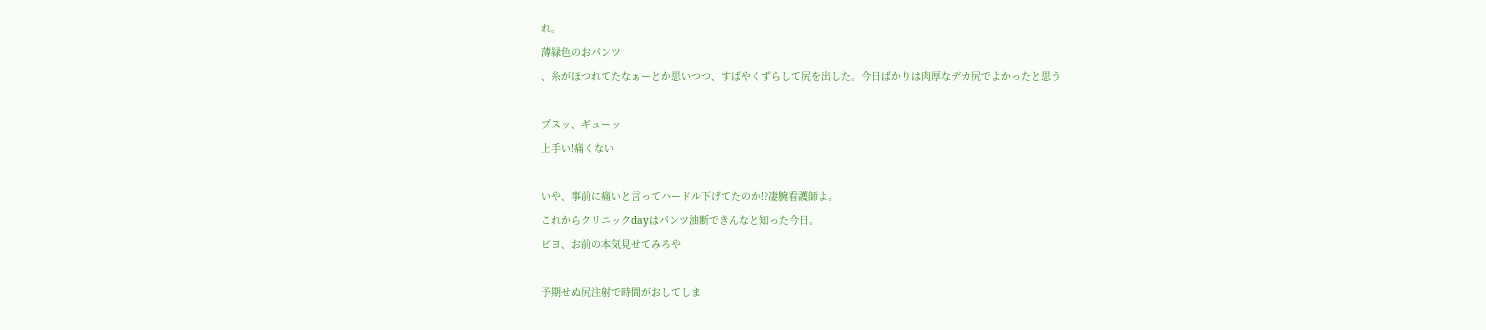れ。
薄緑色のおパンツ
、糸がほつれてたなぁーとか思いつつ、すばやくずらして尻を出した。今日ばかりは肉厚なデカ尻でよかったと思う

プスッ、ギューッ
上手い!痛くない

いや、事前に痛いと言ってハードル下げてたのか!?凄腕看護師よ。
これからクリニックdayはパンツ油断できんなと知った今日。
ピヨ、お前の本気見せてみろや

予期せぬ尻注射で時間がおしてしま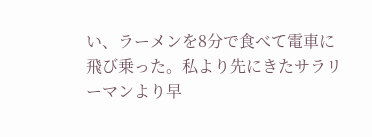い、ラーメンを8分で食べて電車に飛び乗った。私より先にきたサラリーマンより早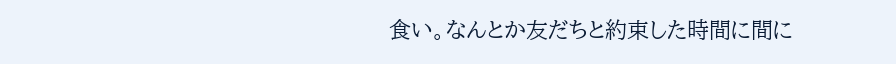食い。なんとか友だちと約束した時間に間に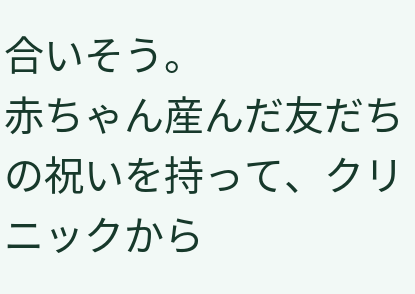合いそう。
赤ちゃん産んだ友だちの祝いを持って、クリニックから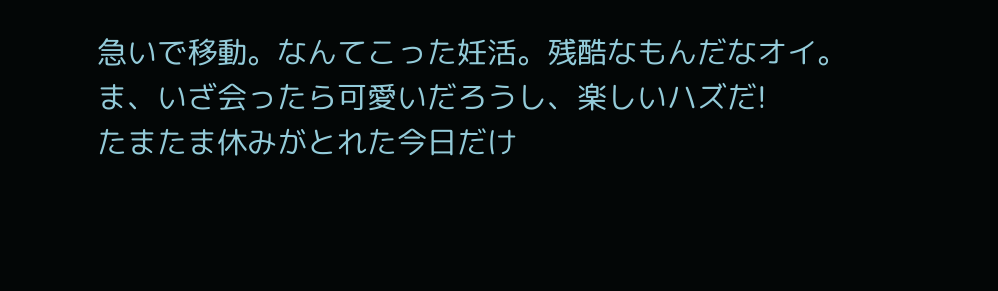急いで移動。なんてこった妊活。残酷なもんだなオイ。
ま、いざ会ったら可愛いだろうし、楽しいハズだ!
たまたま休みがとれた今日だけ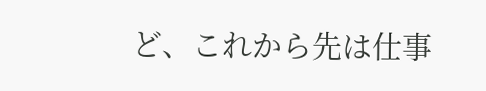ど、これから先は仕事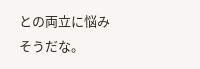との両立に悩みそうだな。